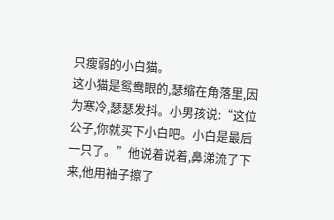只瘦弱的小白猫。
这小猫是鸳鸯眼的,瑟缩在角落里,因为寒冷,瑟瑟发抖。小男孩说:“这位公子,你就买下小白吧。小白是最后一只了。”他说着说着,鼻涕流了下来,他用袖子擦了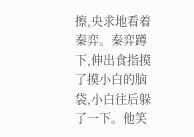擦,央求地看着秦弈。秦弈蹲下,伸出食指摸了摸小白的脑袋,小白往后躲了一下。他笑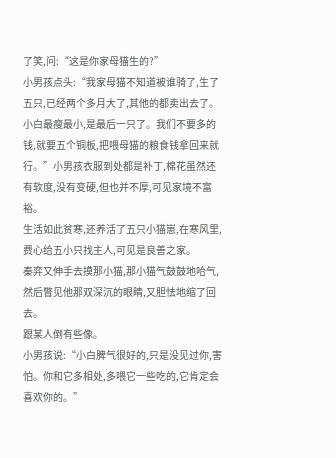了笑,问:“这是你家母猫生的?”
小男孩点头:“我家母猫不知道被谁骑了,生了五只,已经两个多月大了,其他的都卖出去了。小白最瘦最小,是最后一只了。我们不要多的钱,就要五个铜板,把喂母猫的粮食钱拿回来就行。”小男孩衣服到处都是补丁,棉花虽然还有软度,没有变硬,但也并不厚,可见家境不富裕。
生活如此贫寒,还养活了五只小猫崽,在寒风里,费心给五小只找主人,可见是良善之家。
秦弈又伸手去摸那小猫,那小猫气鼓鼓地哈气,然后瞥见他那双深沉的眼睛,又胆怯地缩了回去。
跟某人倒有些像。
小男孩说:“小白脾气很好的,只是没见过你,害怕。你和它多相处,多喂它一些吃的,它肯定会喜欢你的。”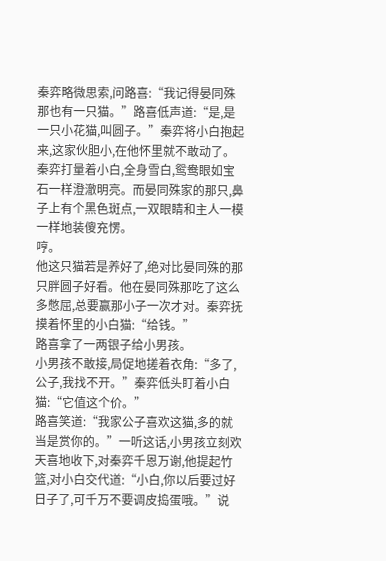秦弈略微思索,问路喜:“我记得晏同殊那也有一只猫。”路喜低声道:“是,是一只小花猫,叫圆子。”秦弈将小白抱起来,这家伙胆小,在他怀里就不敢动了。秦弈打量着小白,全身雪白,鸳鸯眼如宝石一样澄澈明亮。而晏同殊家的那只,鼻子上有个黑色斑点,一双眼睛和主人一模一样地装傻充愣。
哼。
他这只猫若是养好了,绝对比晏同殊的那只胖圆子好看。他在晏同殊那吃了这么多憋屈,总要赢那小子一次才对。秦弈抚摸着怀里的小白猫:“给钱。”
路喜拿了一两银子给小男孩。
小男孩不敢接,局促地搓着衣角:“多了,公子,我找不开。”秦弈低头盯着小白猫:“它值这个价。”
路喜笑道:“我家公子喜欢这猫,多的就当是赏你的。”一听这话,小男孩立刻欢天喜地收下,对秦弈千恩万谢,他提起竹篮,对小白交代道:“小白,你以后要过好日子了,可千万不要调皮捣蛋哦。”说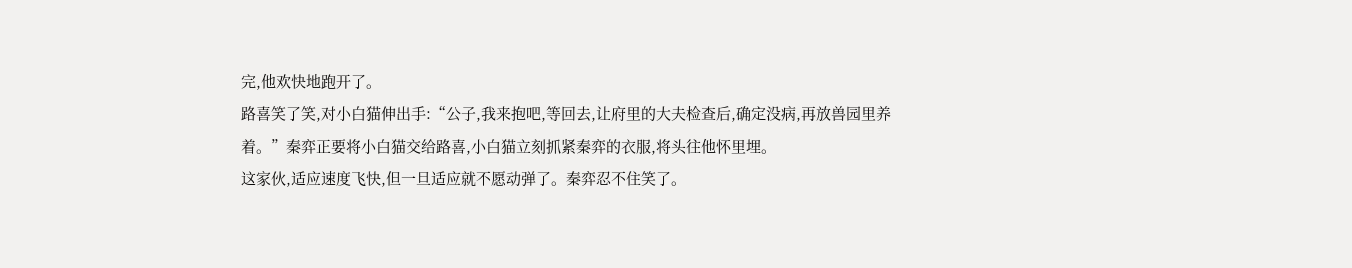完,他欢快地跑开了。
路喜笑了笑,对小白猫伸出手:“公子,我来抱吧,等回去,让府里的大夫检查后,确定没病,再放兽园里养着。”秦弈正要将小白猫交给路喜,小白猫立刻抓紧秦弈的衣服,将头往他怀里埋。
这家伙,适应速度飞快,但一旦适应就不愿动弹了。秦弈忍不住笑了。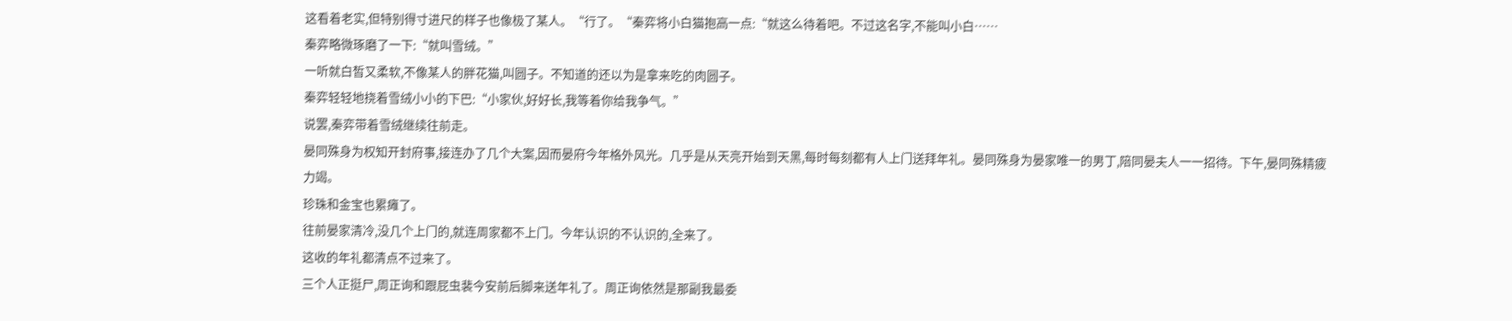这看着老实,但特别得寸进尺的样子也像极了某人。“行了。“秦弈将小白猫抱高一点:“就这么待着吧。不过这名字,不能叫小白……
秦弈略微琢磨了一下:“就叫雪绒。”
一听就白皙又柔软,不像某人的胖花猫,叫圆子。不知道的还以为是拿来吃的肉圆子。
秦弈轻轻地挠着雪绒小小的下巴:“小家伙,好好长,我等着你给我争气。”
说罢,秦弈带着雪绒继续往前走。
晏同殊身为权知开封府事,接连办了几个大案,因而晏府今年格外风光。几乎是从天亮开始到天黑,每时每刻都有人上门送拜年礼。晏同殊身为晏家唯一的男丁,陪同晏夫人一一招待。下午,晏同殊精疲力竭。
珍珠和金宝也累瘫了。
往前晏家清冷,没几个上门的,就连周家都不上门。今年认识的不认识的,全来了。
这收的年礼都清点不过来了。
三个人正挺尸,周正询和跟屁虫裴今安前后脚来送年礼了。周正询依然是那副我最委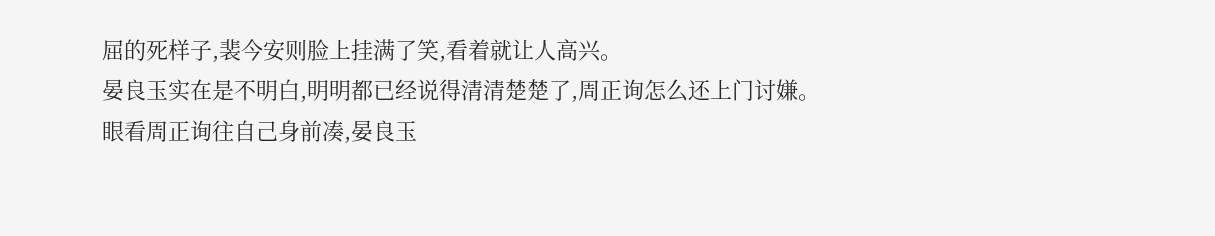屈的死样子,裴今安则脸上挂满了笑,看着就让人高兴。
晏良玉实在是不明白,明明都已经说得清清楚楚了,周正询怎么还上门讨嫌。
眼看周正询往自己身前凑,晏良玉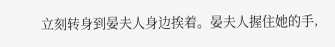立刻转身到晏夫人身边挨着。晏夫人握住她的手,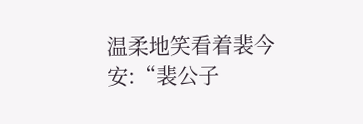温柔地笑看着裴今安:“裴公子